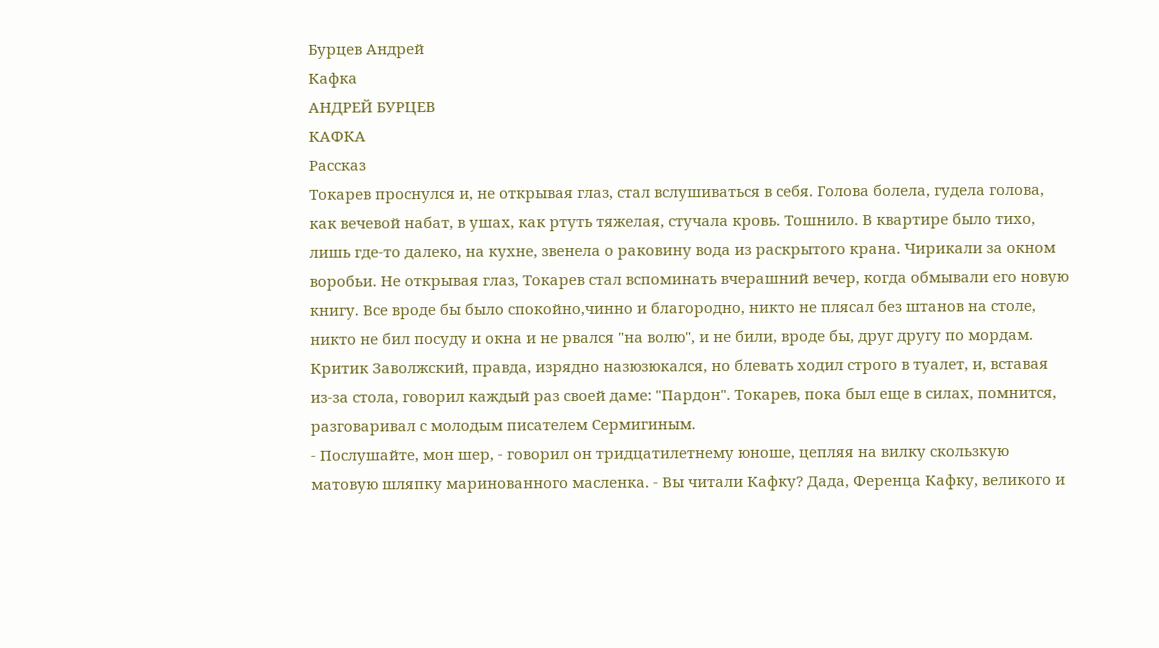Бурцев Андрей
Кафка
АНДРЕЙ БУРЦЕВ
КАФКA
Рассказ
Токарев проснулся и, не открывая глаз, стал вслушиваться в себя. Голова болела, гудела голова, как вечевой набат, в ушах, как ртуть тяжелая, стучала кровь. Тошнило. В квартире было тихо, лишь где-то далеко, на кухне, звенела о раковину вода из раскрытого крана. Чирикали за окном воробьи. Не открывая глаз, Токарев стал вспоминать вчерашний вечер, когда обмывали его новую книгу. Все вроде бы было спокойно,чинно и благородно, никто не плясал без штанов на столе, никто не бил посуду и окна и не рвался "на волю", и не били, вроде бы, друг другу по мордам. Критик Заволжский, правда, изрядно назюзюкался, но блевать ходил строго в туалет, и, вставая из-за стола, говорил каждый раз своей даме: "Пардон". Токарев, пока был еще в силах, помнится, разговаривал с молодым писателем Сермигиным.
- Послушайте, мон шер, - говорил он тридцатилетнему юноше, цепляя на вилку скользкую матовую шляпку маринованного масленка. - Вы читали Кафку? Дада, Ференца Кафку, великого и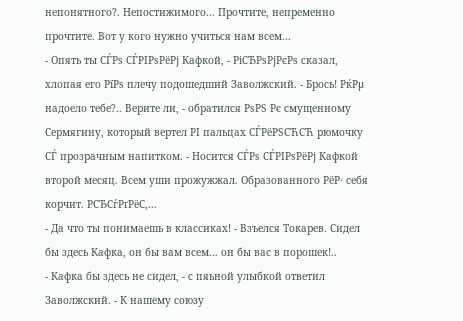непонятного?. Непостижимого... Прочтите, непременно прочтите. Вот у кого нужно учиться нам всем...
- Опять ты СЃРѕ СЃРІРѕРёРј Кафкой, - РіСЂРѕРјРєРѕ сказал, хлопая его РїРѕ плечу подошедший Заволжский. - Брось! РќРµ надоело тебе?.. Верите ли, - обратился РѕРЅ Рє смущенному Сермягину, который вертел РІ пальцах СЃРёРЅСЋСЋ рюмочку СЃ прозрачным напитком. - Носится СЃРѕ СЃРІРѕРёРј Кафкой второй месяц. Всем уши прожужжал. Образованного РёР· себя корчит. РСЂСѓРґРёС‚...
- Да что ты понимаешь в классиках! - Взъелся Токарев. Сидел бы здесь Кафка, он бы вам всем... он бы вас в порошек!..
- Кафка бы здесь не сидел, - с пяьной улыбкой ответил Заволжский. - К нашему союзу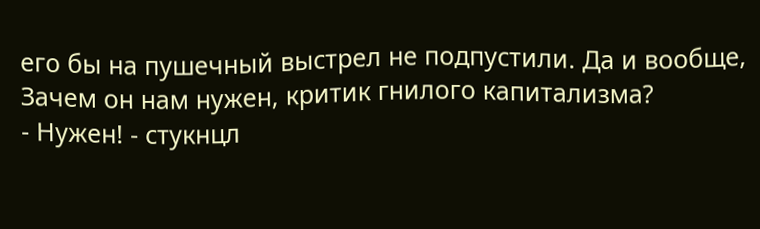его бы на пушечный выстрел не подпустили. Да и вообще, Зачем он нам нужен, критик гнилого капитализма?
- Нужен! - стукнцл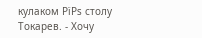кулаком РїРѕ столу Токарев. - Хочу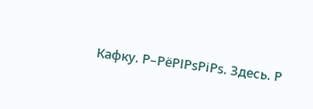Кафку. Р–РёРІРѕРіРѕ. Здесь. Р